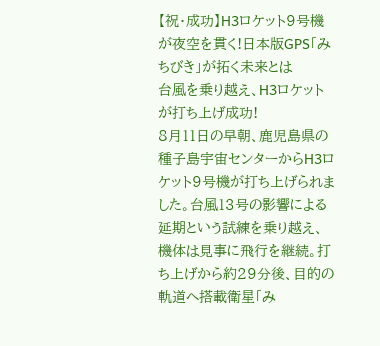【祝・成功】H3ロケット9号機が夜空を貫く!日本版GPS「みちびき」が拓く未来とは
台風を乗り越え、H3ロケットが打ち上げ成功!
8月11日の早朝、鹿児島県の種子島宇宙センターからH3ロケット9号機が打ち上げられました。台風13号の影響による延期という試練を乗り越え、機体は見事に飛行を継続。打ち上げから約29分後、目的の軌道へ搭載衛星「み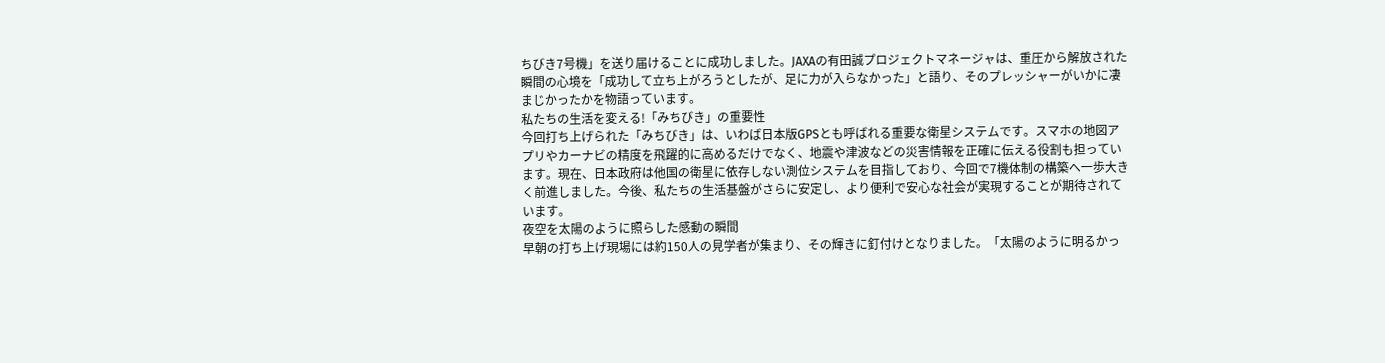ちびき7号機」を送り届けることに成功しました。JAXAの有田誠プロジェクトマネージャは、重圧から解放された瞬間の心境を「成功して立ち上がろうとしたが、足に力が入らなかった」と語り、そのプレッシャーがいかに凄まじかったかを物語っています。
私たちの生活を変える!「みちびき」の重要性
今回打ち上げられた「みちびき」は、いわば日本版GPSとも呼ばれる重要な衛星システムです。スマホの地図アプリやカーナビの精度を飛躍的に高めるだけでなく、地震や津波などの災害情報を正確に伝える役割も担っています。現在、日本政府は他国の衛星に依存しない測位システムを目指しており、今回で7機体制の構築へ一歩大きく前進しました。今後、私たちの生活基盤がさらに安定し、より便利で安心な社会が実現することが期待されています。
夜空を太陽のように照らした感動の瞬間
早朝の打ち上げ現場には約150人の見学者が集まり、その輝きに釘付けとなりました。「太陽のように明るかっ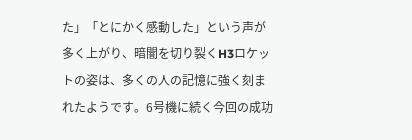た」「とにかく感動した」という声が多く上がり、暗闇を切り裂くH3ロケットの姿は、多くの人の記憶に強く刻まれたようです。6号機に続く今回の成功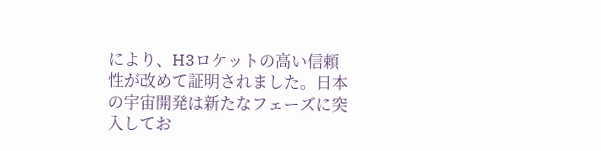により、H3ロケットの高い信頼性が改めて証明されました。日本の宇宙開発は新たなフェーズに突入してお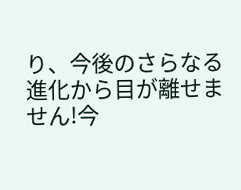り、今後のさらなる進化から目が離せません!今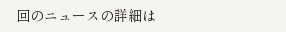回のニュースの詳細は